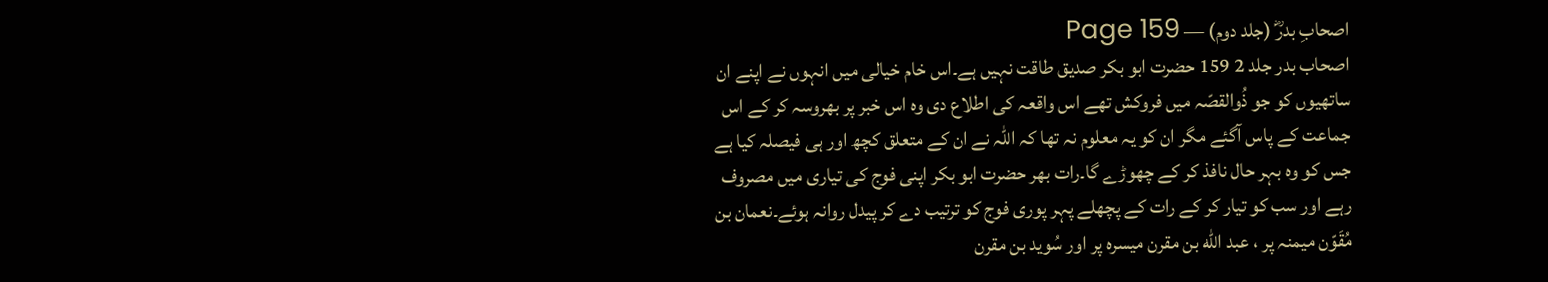اصحابِ بدرؓ (جلد دوم) — Page 159
اصحاب بدر جلد 2 159 حضرت ابو بکر صدیق طاقت نہیں ہے۔اس خام خیالی میں انہوں نے اپنے ان ساتھیوں کو جو ذُوالقصّہ میں فروکش تھے اس واقعہ کی اطلاع دی وہ اس خبر پر بھروسہ کر کے اس جماعت کے پاس آگئے مگر ان کو یہ معلوم نہ تھا کہ اللہ نے ان کے متعلق کچھ اور ہی فیصلہ کیا ہے جس کو وہ بہر حال نافذ کر کے چھوڑے گا۔رات بھر حضرت ابو بکر اپنی فوج کی تیاری میں مصروف رہے اور سب کو تیار کر کے رات کے پچھلے پہر پوری فوج کو ترتیب دے کر پیدل روانہ ہوئے۔نعمان بن مُقَوّن میمنہ پر ، عبد الله بن مقرن میسرہ پر اور سُويد بن مقرن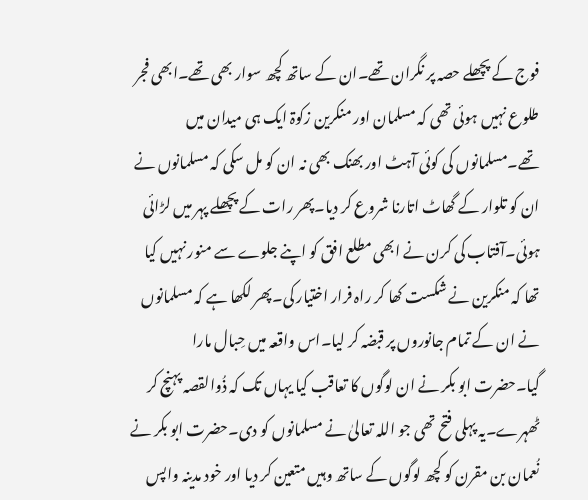فوج کے پچھلے حصہ پر نگران تھے۔ان کے ساتھ کچھ سوار بھی تھے۔ابھی فجر طلوع نہیں ہوئی تھی کہ مسلمان اور منکرین زکوۃ ایک ہی میدان میں تھے۔مسلمانوں کی کوئی آہٹ اور بھنک بھی نہ ان کو مل سکی کہ مسلمانوں نے ان کو تلوار کے گھاٹ اتارنا شروع کر دیا۔پھر رات کے پچھلے پہر میں لڑائی ہوئی۔آفتاب کی کرن نے ابھی مطلع افق کو اپنے جلوے سے منور نہیں کیا تھا کہ منکرین نے شکست کھا کر راہ فرار اختیار کی۔پھر لکھا ہے کہ مسلمانوں نے ان کے تمام جانوروں پر قبضہ کر لیا۔اس واقعہ میں حِبال مارا گیا۔حضرت ابو بکر نے ان لوگوں کا تعاقب کیا یہاں تک کہ ذُوالقصہ پہنچ کر ٹھہرے۔یہ پہلی فتح تھی جو اللہ تعالیٰ نے مسلمانوں کو دی۔حضرت ابو بکر نے نُعمان بن مقرن کو کچھ لوگوں کے ساتھ وہیں متعین کر دیا اور خود مدینہ واپس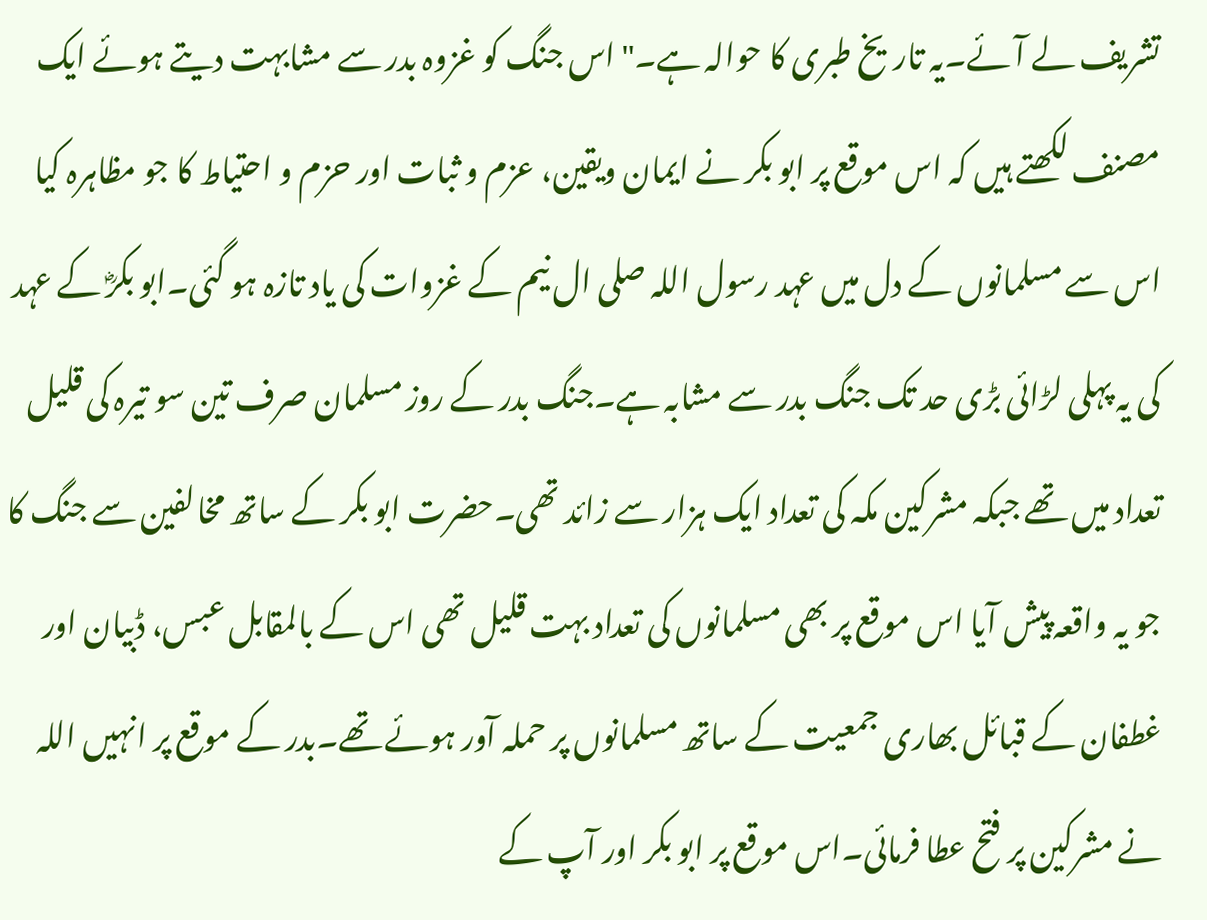تشریف لے آئے۔یہ تاریخ طبری کا حوالہ ہے۔" اس جنگ کو غزوہ بدر سے مشابہت دیتے ہوئے ایک مصنف لکھتے ہیں کہ اس موقع پر ابو بکر نے ایمان ویقین، عزم و ثبات اور حزم و احتیاط کا جو مظاہرہ کیا اس سے مسلمانوں کے دل میں عہد رسول اللہ صلی ال نیم کے غزوات کی یاد تازہ ہو گئی۔ابو بکرؓ کے عہد کی یہ پہلی لڑائی بڑی حد تک جنگ بدر سے مشابہ ہے۔جنگ بدر کے روز مسلمان صرف تین سو تیرہ کی قلیل تعداد میں تھے جبکہ مشرکین مکہ کی تعداد ایک ہزار سے زائد تھی۔حضرت ابو بکر کے ساتھ مخالفین سے جنگ کا جو یہ واقعہ پیش آیا اس موقع پر بھی مسلمانوں کی تعداد بہت قلیل تھی اس کے بالمقابل عبس، ڈبیان اور غطفان کے قبائل بھاری جمعیت کے ساتھ مسلمانوں پر حملہ آور ہوئے تھے۔بدر کے موقع پر انہیں اللہ نے مشرکین پر فتح عطا فرمائی۔اس موقع پر ابو بکر اور آپ کے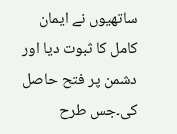ساتھیوں نے ایمان کامل کا ثبوت دیا اور دشمن پر فتح حاصل کی۔جس طرح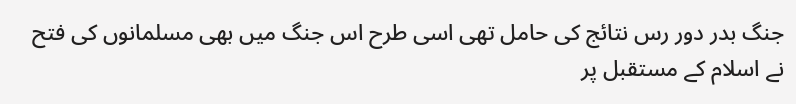جنگ بدر دور رس نتائج کی حامل تھی اسی طرح اس جنگ میں بھی مسلمانوں کی فتح نے اسلام کے مستقبل پر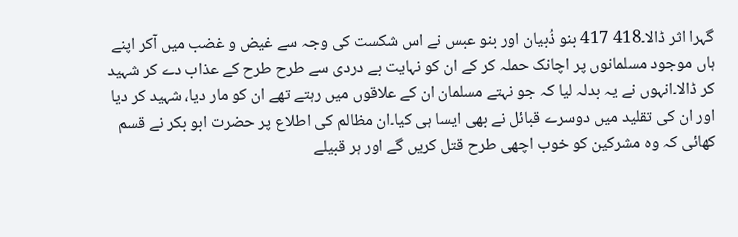گہرا اثر ڈالا۔418 417 بنو ذُبيان اور بنو عبس نے اس شکست کی وجہ سے غیض و غضب میں آکر اپنے ہاں موجود مسلمانوں پر اچانک حملہ کر کے ان کو نہایت بے دردی سے طرح طرح کے عذاب دے کر شہید کر ڈالا۔انہوں نے یہ بدلہ لیا کہ جو نہتے مسلمان ان کے علاقوں میں رہتے تھے ان کو مار دیا، شہید کر دیا اور ان کی تقلید میں دوسرے قبائل نے بھی ایسا ہی کیا۔ان مظالم کی اطلاع پر حضرت ابو بکر نے قسم کھائی کہ وہ مشرکین کو خوب اچھی طرح قتل کریں گے اور ہر قبیلے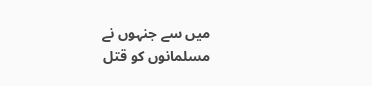میں سے جنہوں نے مسلمانوں کو قتل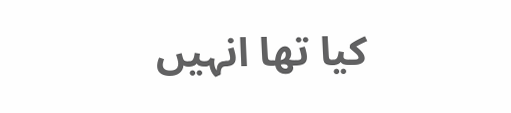کیا تھا انہیں